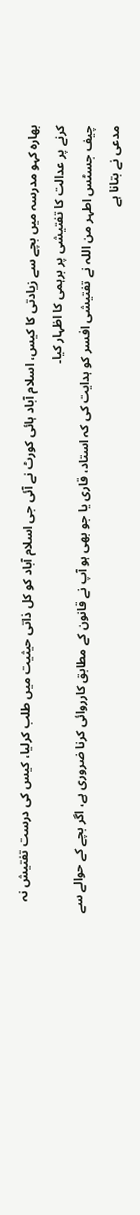بھارہ کہو مدرسہ میں بچے سے زیادتی کا کیس، اسلام آباد ہائی کورٹ نے آئی جی اسلام آباد کو کل ذاتی حیثیت میں طلب کرلیا، کیس کی درست تفتیش نہ کرنے پر عدالت کا تفتیشی پر برہمی کا اظہار کیا۔
چیف جسٹس اطہر من اللہ نے تفتیشی افسر کو ہدایت کی کہ استاد، قاری یا جو بھی ہو آپ نے قانون کے مطابق کارروائی کرنا ضروری ہے، اگر بچے کے حوالے سے مدعی نے بتانا ہے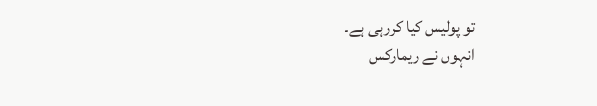تو پولیس کیا کررہی ہے۔
انہوں نے ریمارکس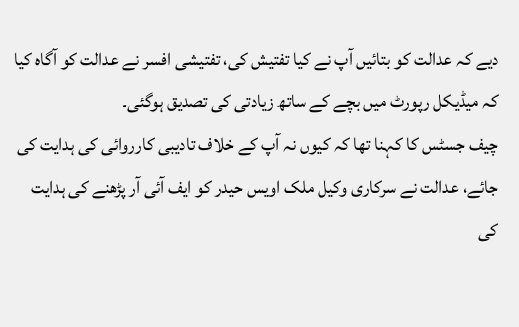دیے کہ عدالت کو بتائیں آپ نے کیا تفتیش کی، تفتیشی افسر نے عدالت کو آگاہ کیا کہ میڈیکل رپورٹ میں بچے کے ساتھ زیادتی کی تصدیق ہوگئی۔
چیف جسٹس کا کہنا تھا کہ کیوں نہ آپ کے خلاف تادیبی کارروائی کی ہدایت کی جائے، عدالت نے سرکاری وکیل ملک اویس حیدر کو ایف آئی آر پڑھنے کی ہدایت کی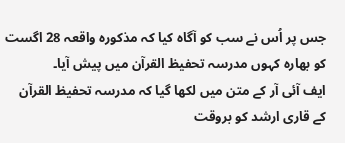جس پر اُس نے سب کو آگاہ کیا کہ مذکورہ واقعہ 28 اگست کو بھارہ کہوں مدرسہ تحفیظ القرآن میں پیش آیا۔
ایف آئی آر کے متن میں لکھا گیا کہ مدرسہ تحفیظ القرآن کے قاری ارشد کو بروقت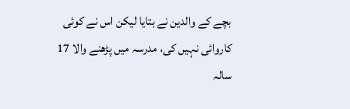بچے کے والدین نے بتایا لیکن اس نے کوئی کاروائی نہیں کی، مدرسہ میں پڑھنے والا 17 سالہ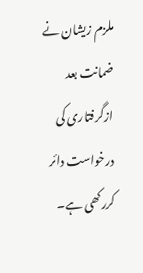ملزم زیشان نے ضمانت بعد ازگرفتاری کی درخواست دائر کررکھی ہے۔